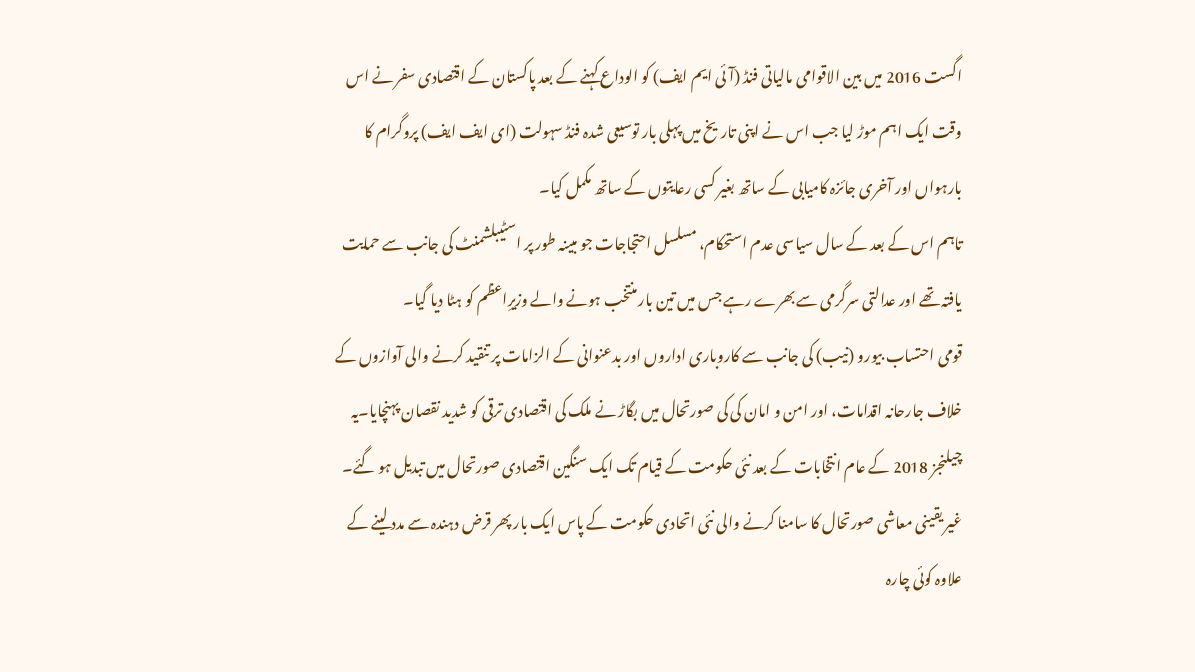اگست 2016 میں بین الاقوامی مالیاتی فنڈ (آئی ایم ایف) کو الوداع کہنے کے بعد پاکستان کے اقتصادی سفر نے اس وقت ایک اہم موڑ لیا جب اس نے اپنی تاریخ میں پہلی بار توسیعی شدہ فنڈ سہولت (ای ایف ایف) پروگرام کا بارہواں اور آخری جائزہ کامیابی کے ساتھ بغیر کسی رعایتوں کے ساتھ مکمل کیا۔
تاہم اس کے بعد کے سال سیاسی عدم استحکام، مسلسل احتجاجات جو مبینہ طور پر اسٹیبلشمنٹ کی جانب سے حمایت یافتہ تھے اور عدالتی سرگرمی سے بھرے رہے جس میں تین بار منتخب ہونے والے وزیرِاعظم کو ہٹا دیا گیا۔
قومی احتساب بیورو (نیب) کی جانب سے کاروباری اداروں اور بدعنوانی کے الزامات پر تنقید کرنے والی آوازوں کے خلاف جارحانہ اقدامات، اور امن و امان کی کی صورتحال میں بگاڑ نے ملک کی اقتصادی ترقی کو شدید نقصان پہنچایا۔یہ چیلنجز 2018 کے عام انتخابات کے بعد نئی حکومت کے قیام تک ایک سنگین اقتصادی صورتحال میں تبدیل ہو گئے۔
غیر یقینی معاشی صورتحال کا سامنا کرنے والی نئی اتحادی حکومت کے پاس ایک بار پھر قرض دہندہ سے مدد لینے کے علاوہ کوئی چارہ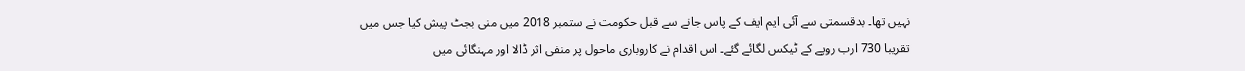نہیں تھا۔ بدقسمتی سے آئی ایم ایف کے پاس جانے سے قبل حکومت نے ستمبر 2018 میں منی بجٹ پیش کیا جس میں تقریبا 730 ارب روپے کے ٹیکس لگائے گئے۔ اس اقدام نے کاروباری ماحول پر منفی اثر ڈالا اور مہنگائی میں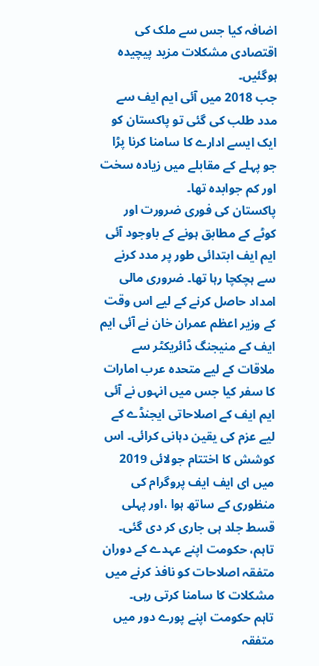اضافہ کیا جس سے ملک کی اقتصادی مشکلات مزید پیچیدہ ہوگئیں۔
جب 2018 میں آئی ایم ایف سے مدد طلب کی گئی تو پاکستان کو ایک ایسے ادارے کا سامنا کرنا پڑا جو پہلے کے مقابلے میں زیادہ سخت اور کم جوابدہ تھا۔
پاکستان کی فوری ضرورت اور کوٹے کے مطابق ہونے کے باوجود آئی ایم ایف ابتدائی طور پر مدد کرنے سے ہچکچا رہا تھا۔ ضروری مالی امداد حاصل کرنے کے لیے اس وقت کے وزیر اعظم عمران خان نے آئی ایم ایف کے منیجنگ ڈائریکٹر سے ملاقات کے لیے متحدہ عرب امارات کا سفر کیا جس میں انہوں نے آئی ایم ایف کے اصلاحاتی ایجنڈے کے لیے عزم کی یقین دہانی کرائی۔ اس کوشش کا اختتام جولائی 2019 میں ای ایف ایف پروگرام کی منظوری کے ساتھ ہوا ،اور پہلی قسط جلد ہی جاری کر دی گئی۔
تاہم، حکومت اپنے عہدے کے دوران متفقہ اصلاحات کو نافذ کرنے میں مشکلات کا سامنا کرتی رہی۔
تاہم حکومت اپنے پورے دور میں متفقہ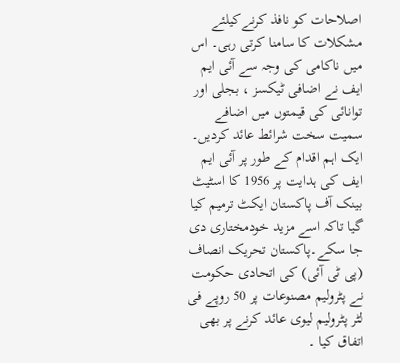اصلاحات کو نافذ کرنےکیلئے مشکلات کا سامنا کرتی رہی۔ اس میں ناکامی کی وجہ سے آئی ایم ایف نے اضافی ٹیکسز ، بجلی اور توانائی کی قیمتوں میں اضافے سمیت سخت شرائط عائد کردیں۔
ایک اہم اقدام کے طور پر آئی ایم ایف کی ہدایت پر 1956 کا اسٹیٹ بینک آف پاکستان ایکٹ ترمیم کیا گیا تاکہ اسے مزید خودمختاری دی جا سکے۔پاکستان تحریک انصاف (پی ٹی آئی) کی اتحادی حکومت نے پٹرولیم مصنوعات پر 50 روپے فی لٹر پٹرولیم لیوی عائد کرنے پر بھی اتفاق کیا ۔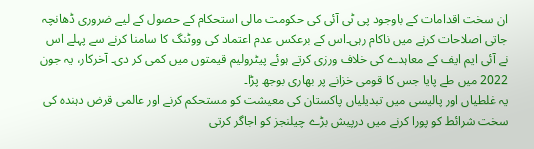ان سخت اقدامات کے باوجود پی ٹی آئی کی حکومت مالی استحکام کے حصول کے لیے ضروری ڈھانچہ جاتی اصلاحات کرنے میں ناکام رہی۔اس کے برعکس عدم اعتماد کی ووٹنگ کا سامنا کرنے سے پہلے اس نے آئی ایم ایف کے معاہدے کی خلاف ورزی کرتے ہوئے پیٹرولیم قیمتوں میں کمی کر دی۔ آخرکار، یہ جون 2022 میں طے پایا جس کا قومی خزانے پر بھاری بوجھ پڑا۔
یہ غلطیاں اور پالیسی میں تبدیلیاں پاکستان کی معیشت کو مستحکم کرنے اور عالمی قرض دہندہ کی سخت شرائط کو پورا کرنے میں درپیش بڑے چیلنجز کو اجاگر کرتی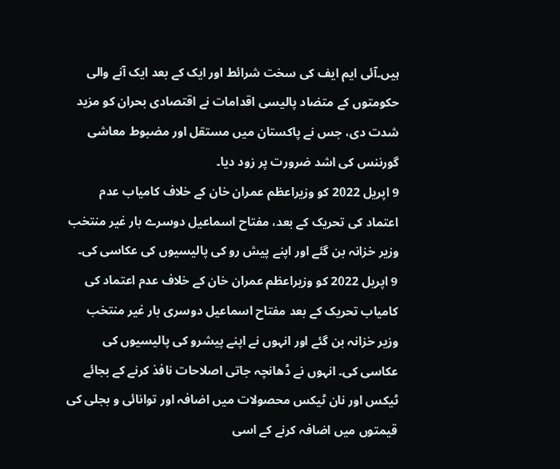ہیں۔آئی ایم ایف کی سخت شرائط اور ایک کے بعد ایک آنے والی حکومتوں کے متضاد پالیسی اقدامات نے اقتصادی بحران کو مزید شدت دی، جس نے پاکستان میں مستقل اور مضبوط معاشی گورننس کی اشد ضرورت پر زود دیا۔
9 اپریل 2022 کو وزیراعظم عمران خان کے خلاف کامیاب عدم اعتماد کی تحریک کے بعد، مفتاح اسماعیل دوسرے بار غیر منتخب وزیر خزانہ بن گئے اور اپنے پیش رو کی پالیسیوں کی عکاسی کی۔
9 اپریل 2022 کو وزیراعظم عمران خان کے خلاف عدم اعتماد کی کامیاب تحریک کے بعد مفتاح اسماعیل دوسری بار غیر منتخب وزیر خزانہ بن گئے اور انہوں نے اپنے پیشرو کی پالیسیوں کی عکاسی کی۔ انہوں نے ڈھانچہ جاتی اصلاحات نافذ کرنے کے بجائے ٹیکس اور نان ٹیکس محصولات میں اضافہ اور توانائی و بجلی کی قیمتوں میں اضافہ کرنے کے اسی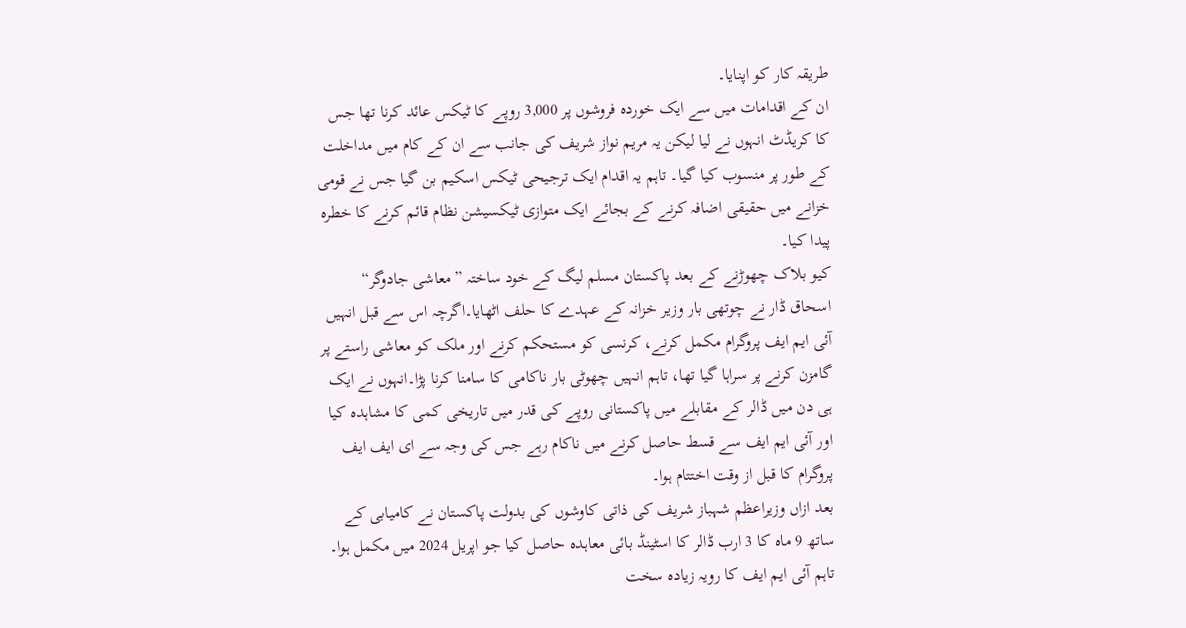طریقہ کار کو اپنایا۔
ان کے اقدامات میں سے ایک خوردہ فروشوں پر 3,000 روپے کا ٹیکس عائد کرنا تھا جس کا کریڈٹ انہوں نے لیا لیکن یہ مریم نواز شریف کی جانب سے ان کے کام میں مداخلت کے طور پر منسوب کیا گیا۔ تاہم یہ اقدام ایک ترجیحی ٹیکس اسکیم بن گیا جس نے قومی خزانے میں حقیقی اضافہ کرنے کے بجائے ایک متوازی ٹیکسیشن نظام قائم کرنے کا خطرہ پیدا کیا۔
کیو بلاک چھوڑنے کے بعد پاکستان مسلم لیگ کے خود ساختہ ”معاشی جادوگر“ اسحاق ڈار نے چوتھی بار وزیر خزانہ کے عہدے کا حلف اٹھایا۔اگرچہ اس سے قبل انہیں آئی ایم ایف پروگرام مکمل کرنے، کرنسی کو مستحکم کرنے اور ملک کو معاشی راستے پر گامزن کرنے پر سراہا گیا تھا، تاہم انہیں چھوٹی بار ناکامی کا سامنا کرنا پڑا۔انہوں نے ایک ہی دن میں ڈالر کے مقابلے میں پاکستانی روپے کی قدر میں تاریخی کمی کا مشاہدہ کیا اور آئی ایم ایف سے قسط حاصل کرنے میں ناکام رہے جس کی وجہ سے ای ایف ایف پروگرام کا قبل از وقت اختتام ہوا۔
بعد ازاں وزیراعظم شہباز شریف کی ذاتی کاوشوں کی بدولت پاکستان نے کامیابی کے ساتھ 9 ماہ کا 3 ارب ڈالر کا اسٹینڈ بائی معاہدہ حاصل کیا جو اپریل 2024 میں مکمل ہوا۔ تاہم آئی ایم ایف کا رویہ زیادہ سخت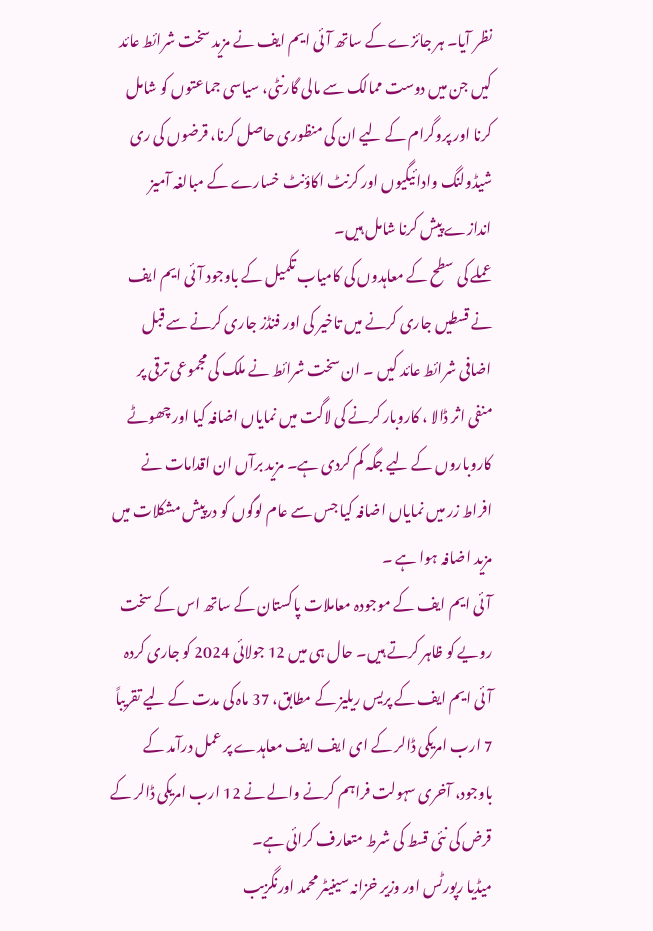نظر آیا۔ ہر جائزے کے ساتھ آئی ایم ایف نے مزید سخت شرائط عائد کیں جن میں دوست ممالک سے مالی گارنٹی، سیاسی جماعتوں کو شامل کرنا اور پروگرام کے لیے ان کی منظوری حاصل کرنا، قرضوں کی ری شیڈولنگ وادائیگیوں اور کرنٹ اکاؤنٹ خسارے کے مبالغہ آمیز اندازے پیش کرنا شامل ہیں۔
عملے کی سطح کے معاہدوں کی کامیاب تکمیل کے باوجود آئی ایم ایف نے قسطیں جاری کرنے میں تاخیر کی اور فنڈز جاری کرنے سے قبل اضافی شرائط عائد کیں ۔ ان سخت شرائط نے ملک کی مجموعی ترقی پر منفی اثر ڈالا ، کاروبار کرنے کی لاگت میں نمایاں اضافہ کیا اور چھوٹے کاروباروں کے لیے جگہ کم کردی ہے۔ مزید برآں ان اقدامات نے افراط زر میں نمایاں اضافہ کیا جس سے عام لوگوں کو درپیش مشکلات میں مزید اضافہ ہوا ہے ۔
آئی ایم ایف کے موجودہ معاملات پاکستان کے ساتھ اس کے سخت رویے کو ظاہر کرتے ہیں۔ حال ہی میں 12 جولائی 2024 کو جاری کردہ آئی ایم ایف کے پریس ریلیز کے مطابق، 37 ماہ کی مدت کے لیے تقریباً 7 ارب امریکی ڈالر کے ای ایف ایف معاہدے پر عمل درآمد کے باوجود، آخری سہولت فراہم کرنے والے نے 12 ارب امریکی ڈالر کے قرض کی نئی قسط کی شرط متعارف کرائی ہے۔
میڈیا رپورٹس اور وزیر خزانہ سینیٹر محمد اورنگزیب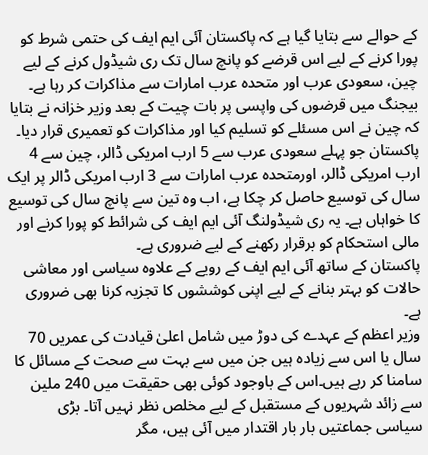کے حوالے سے بتایا گیا ہے کہ پاکستان آئی ایم ایف کی حتمی شرط کو پورا کرنے کے لیے اس قرضے کو پانچ سال تک ری شیڈول کرنے کے لیے چین، سعودی عرب اور متحدہ عرب امارات سے مذاکرات کر رہا ہے۔ بیجنگ میں قرضوں کی واپسی پر بات چیت کے بعد وزیر خزانہ نے بتایا کہ چین نے اس مسئلے کو تسلیم کیا اور مذاکرات کو تعمیری قرار دیا۔
پاکستان جو پہلے سعودی عرب سے 5 ارب امریکی ڈالر، چین سے 4 ارب امریکی ڈالر، اورمتحدہ عرب امارات سے 3 ارب امریکی ڈالر پر ایک سال کی توسیع حاصل کر چکا ہے، اب وہ تین سے پانچ سال کی توسیع کا خواہاں ہے۔ یہ ری شیڈولنگ آئی ایم ایف کی شرائط کو پورا کرنے اور مالی استحکام کو برقرار رکھنے کے لیے ضروری ہے۔
پاکستان کے ساتھ آئی ایم ایف کے رویے کے علاوہ سیاسی اور معاشی حالات کو بہتر بنانے کے لیے اپنی کوششوں کا تجزیہ کرنا بھی ضروری ہے۔
وزیر اعظم کے عہدے کی دوڑ میں شامل اعلیٰ قیادت کی عمریں 70 سال یا اس سے زیادہ ہیں جن میں سے بہت سے صحت کے مسائل کا سامنا کر رہے ہیں۔اس کے باوجود کوئی بھی حقیقت میں 240 ملین سے زائد شہریوں کے مستقبل کے لیے مخلص نظر نہیں آتا۔ بڑی سیاسی جماعتیں بار بار اقتدار میں آئی ہیں، مگر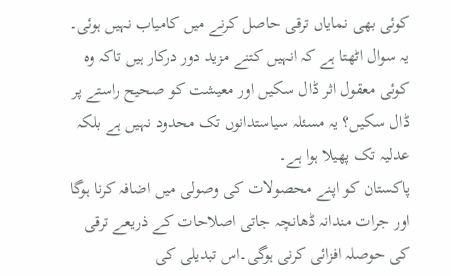کوئی بھی نمایاں ترقی حاصل کرنے میں کامیاب نہیں ہوئی۔
یہ سوال اٹھتا ہے کہ انہیں کتنے مزید دور درکار ہیں تاکہ وہ کوئی معقول اثر ڈال سکیں اور معیشت کو صحیح راستے پر ڈال سکیں؟ یہ مسئلہ سیاستدانوں تک محدود نہیں ہے بلکہ عدلیہ تک پھیلا ہوا ہے۔
پاکستان کو اپنے محصولات کی وصولی میں اضافہ کرنا ہوگا اور جرات مندانہ ڈھانچہ جاتی اصلاحات کے ذریعے ترقی کی حوصلہ افزائی کرنی ہوگی۔اس تبدیلی کی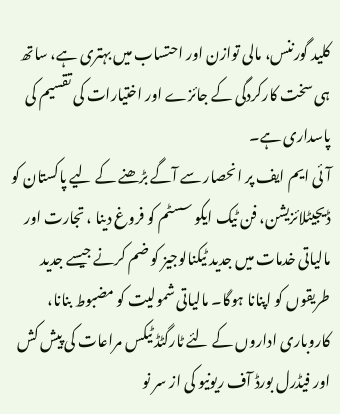کلید گورننس، مالی توازن اور احتساب میں بہتری ہے، ساتھ ہی سخت کارکردگی کے جائزے اور اختیارات کی تقسیم کی پاسداری ہے۔
آئی ایم ایف پر انحصار سے آگے بڑھنے کے لیے پاکستان کو ڈیجیٹلائزیشن، فن ٹیک ایکو سسٹم کو فروغ دینا ، تجارت اور مالیاتی خدمات میں جدید ٹیکنالوجیز کو ضم کرنے جیسے جدید طریقوں کو اپنانا ہوگا۔ مالیاتی شمولیت کو مضبوط بنانا، کاروباری اداروں کے لئے ٹارگٹڈ ٹیکس مراعات کی پیش کش اور فیڈرل بورڈ آف ریونیو کی از سر نو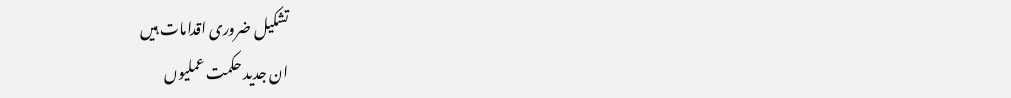تشکیل ضروری اقدامات ہیں
ان جدید حکمت عملیوں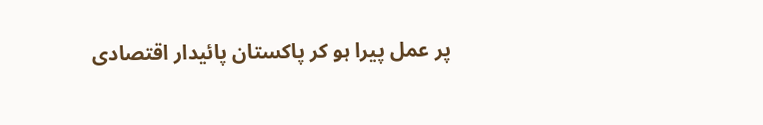پر عمل پیرا ہو کر پاکستان پائیدار اقتصادی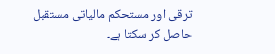ترقی اور مستحکم مالیاتی مستقبل حاصل کر سکتا ہے۔